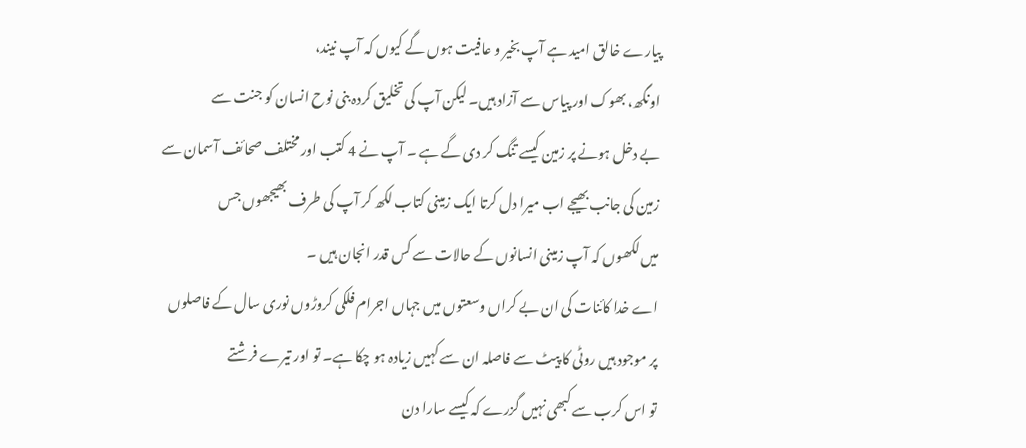پیارے خالق امید ہے آپ بخیر و عافیت ہوں گے کیوں کہ آپ نیند،
اونگھ، بھوک اور پیاس سے آزاد ہیں۔ لیکن آپ کی تخلیق کردہ بنی نوح انسان کو جنت سے
بے دخل ہونے پر زمین کیسے تنگ کر دی گے ہے ۔ آپ نے 4 کتب اور مختلف صحائف آسمان سے
زمین کی جانب بھیجے اب میرا دل کرتا ایک زمینی کتاب لکھ کر آپ کی طرف بھیجھوں جس
میں لکھوں کہ آپ زمینی انسانوں کے حالات سے کس قدر انجان ہیں ۔
اے خدا کائنات کی ان بے کراں وسعتوں میں جہاں اجرام فلکی کروڑوں نوری سال کے فاصلوں
پر موجود ہیں روٹی کا پیٹ سے فاصلہ ان سے کہیں زیادہ ہو چکا ہے۔ تو اور تیرے فرشتے
تو اس کرب سے کبھی نہیں گزرے کہ کیسے سارا دن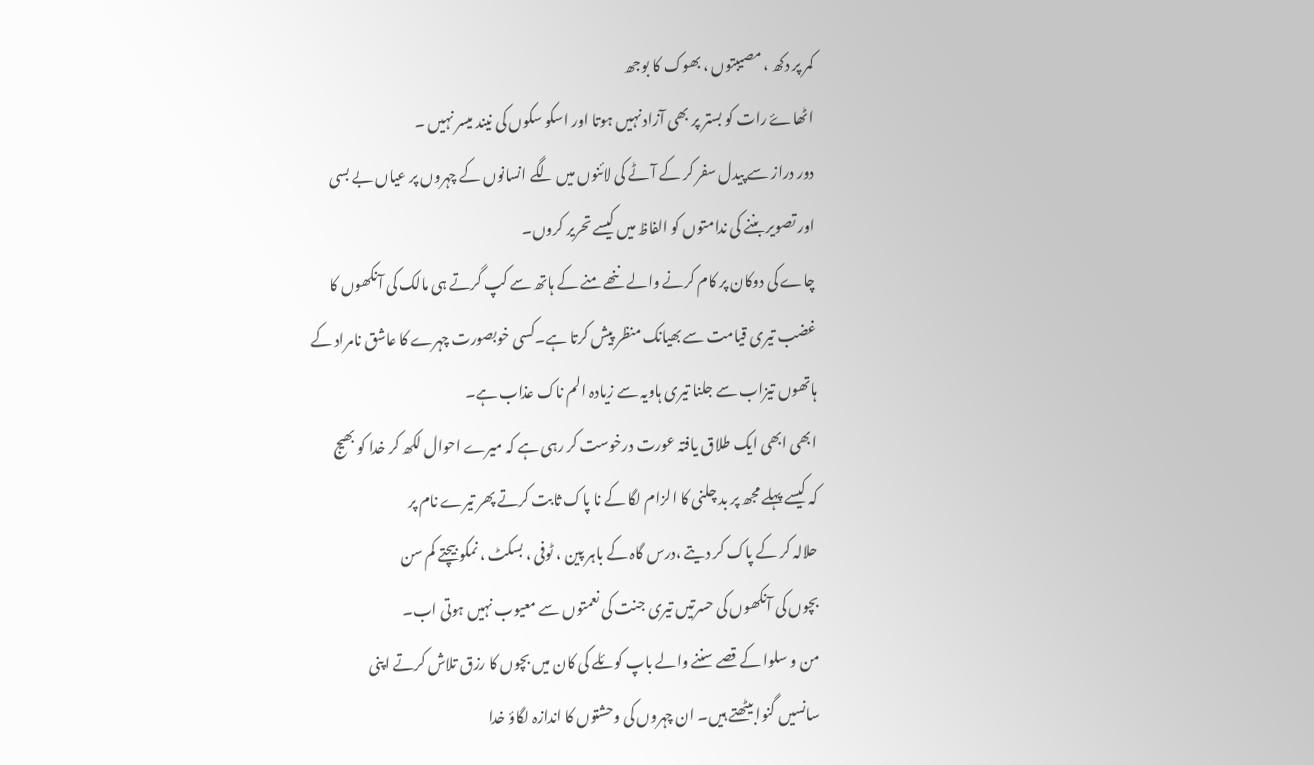کمر پر دکھ ، مصیبتوں ، بھوک کا بوجھ
اٹھاۓ رات کو بستر پر بھی آزاد نہیں ہوتا اور اسکو سکوں کی نیند میسر نہیں ۔
دور دراز سے پیدل سفر کر کے آٹے کی لائنوں میں لگے انسانوں کے چہروں پر عیاں بے بسی
اور تصویر بننے کی ندامتوں کو الفاظ میں کیسے تحریر کروں۔
چاے کی دوکان پر کام کرنے والے ننھے منے کے ہاتھ سے کپ گرتے ہی مالک کی آنکھوں کا
غضب تیری قیامت سے بھیانک منظر پیش کرتا ہے۔کسی خوبصورت چہرے کا عاشق نامراد کے
ہاتھوں تیزاب سے جلنا تیری ہاویہ سے زیادہ الم ناک عذاب ہے۔
ابھی ابھی ایک طلاق یافتہ عورت درخوست کر رہی ہے کہ میرے احوال لکھ کر خدا کو بھیج
کہ کیسے پہلے مجھ پر بد چلنی کا الزام لگا کے نا پاک ثابت کرتے پھر تیرے نام پر
حلالہ کر کے پاک کر دیتے ،درس گاہ کے باہر پین ، ٹوفی ، بسکٹ ، نمکو بیچتے کم سن
بچوں کی آنکھوں کی حسرتیں تیری جنت کی نعمتوں سے معیوب نہیں ہوتی اب۔
من و سلوا کے قصے سننے والے باپ کوئلے کی کان میں بچوں کا رزق تلاش کرتے اپنی
سانسیں گنوا بیٹھتے ہیں۔ ان چہروں کی وحشتوں کا اندازہ لگاؤ خدا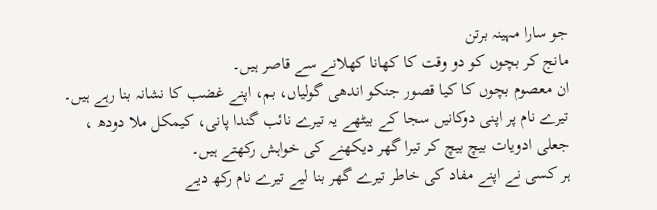جو سارا مہینہ برتن
مانج کر بچوں کو دو وقت کا کھانا کھلانے سے قاصر ہیں۔
ان معصوم بچوں کا کیا قصور جنکو اندھی گولیاں، بم، اپنے غضب کا نشانہ بنا رہے ہیں۔
تیرے نام پر اپنی دوکانیں سجا کے بیٹھے یہ تیرے نائب گندا پانی، کیمکل ملا دودھ ،
جعلی ادویات بیچ بیچ کر تیرا گھر دیکھنے کی خواہش رکھتے ہیں۔
ہر کسی نے اپنے مفاد کی خاطر تیرے گھر بنا لیے تیرے نام رکھ دیے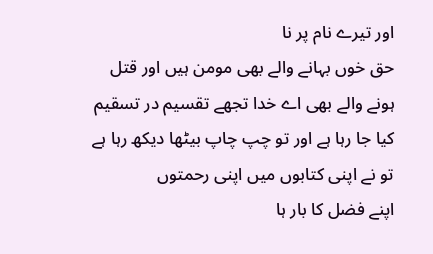اور تیرے نام پر نا
حق خوں بہانے والے بھی مومن ہیں اور قتل ہونے والے بھی اے خدا تجھے تقسیم در تسقیم
کیا جا رہا ہے اور تو چپ چاپ بیٹھا دیکھ رہا ہے تو نے اپنی کتابوں میں اپنی رحمتوں
اپنے فضل کا بار ہا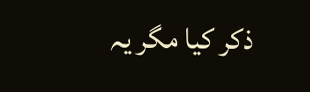ذکر کیا مگر یہ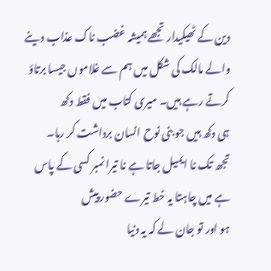دین کے ٹھیکیدار تجھے ہمیشہ غضب ناک عذاب دینے
والے مالک کی شکل میں ہم سے غلاموں جیسا برتاؤ کرتے رہے ہیں۔ میری کتاب میں فقط دکھ
ہی دکھ ہیں جو بنی نوح انسان برداشت کر رہا۔
تجھ تک نا ایمیل جاتا ہے نا تیرا نمبر کسی کے پاس ہے میں چاہتا یہ خط تیرے حضور پیش
ہو اور تو جان لے کہ یہ دنیا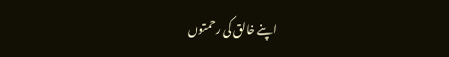اپنے خالق کی رحمتوں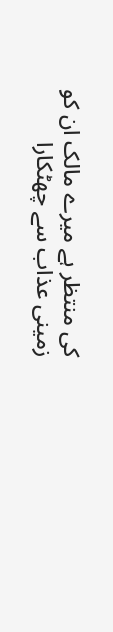کی منتظر ہے میرے مالک ان کو
زمینی عذاب سے چھٹکارا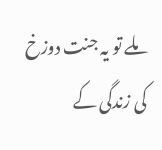ملے تو یہ جنت دوزخ کی زندگی کے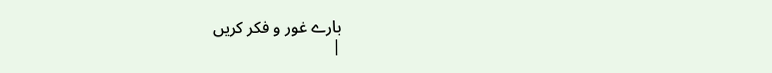بارے غور و فکر کریں
|